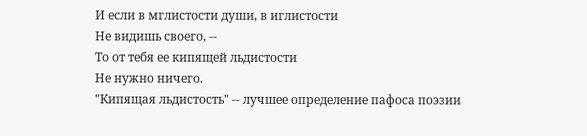И если в мглистости души, в иглистости
Не видишь своего, --
То от тебя ее кипящей льдистости
Не нужно ничего.
"Кипящая льдистость" -- лучшее определение пафоса поэзии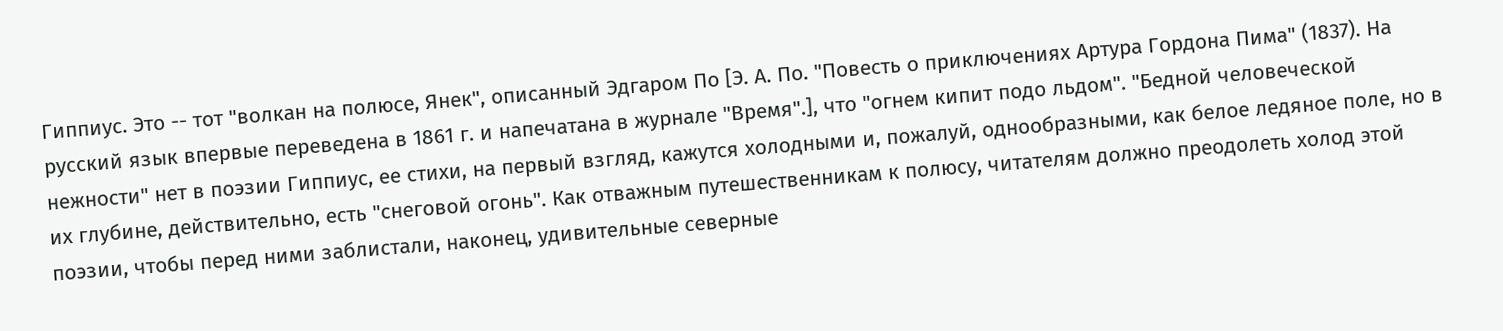Гиппиус. Это -- тот "волкан на полюсе, Янек", описанный Эдгаром По [Э. А. По. "Повесть о приключениях Артура Гордона Пима" (1837). На русский язык впервые переведена в 1861 г. и напечатана в журнале "Время".], что "огнем кипит подо льдом". "Бедной человеческой нежности" нет в поэзии Гиппиус, ее стихи, на первый взгляд, кажутся холодными и, пожалуй, однообразными, как белое ледяное поле, но в их глубине, действительно, есть "снеговой огонь". Как отважным путешественникам к полюсу, читателям должно преодолеть холод этой поэзии, чтобы перед ними заблистали, наконец, удивительные северные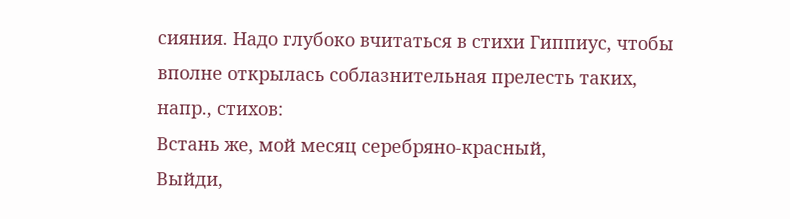сияния. Надо глубоко вчитаться в стихи Гиппиус, чтобы вполне открылась соблазнительная прелесть таких, напр., стихов:
Встань же, мой месяц серебряно-красный,
Выйди,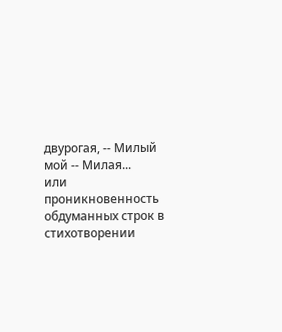двурогая, -- Милый мой -- Милая...
или проникновенность обдуманных строк в стихотворении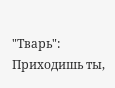"Тварь":
Приходишь ты,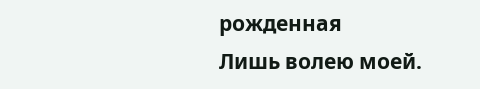рожденная
Лишь волею моей.